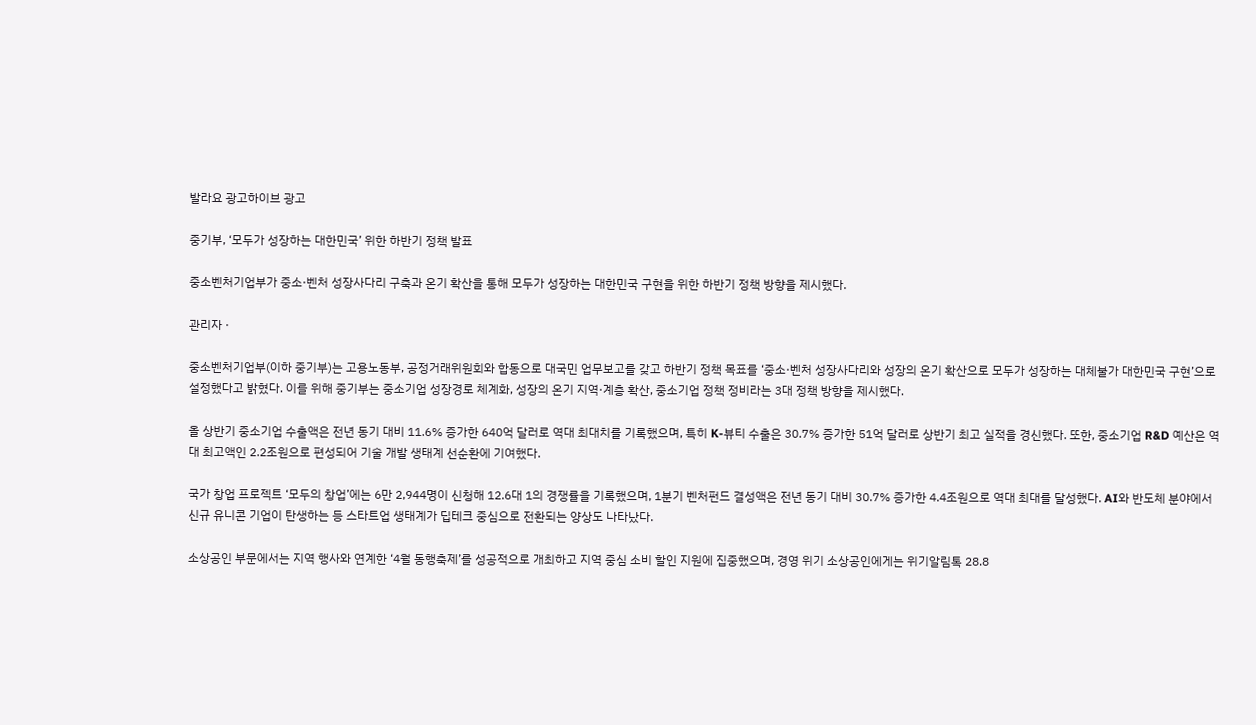발라요 광고하이브 광고

중기부, ‘모두가 성장하는 대한민국’ 위한 하반기 정책 발표

중소벤처기업부가 중소·벤처 성장사다리 구축과 온기 확산을 통해 모두가 성장하는 대한민국 구현을 위한 하반기 정책 방향을 제시했다.

관리자 ·

중소벤처기업부(이하 중기부)는 고용노동부, 공정거래위원회와 합동으로 대국민 업무보고를 갖고 하반기 정책 목표를 ‘중소·벤처 성장사다리와 성장의 온기 확산으로 모두가 성장하는 대체불가 대한민국 구현’으로 설정했다고 밝혔다. 이를 위해 중기부는 중소기업 성장경로 체계화, 성장의 온기 지역·계층 확산, 중소기업 정책 정비라는 3대 정책 방향을 제시했다.

올 상반기 중소기업 수출액은 전년 동기 대비 11.6% 증가한 640억 달러로 역대 최대치를 기록했으며, 특히 K-뷰티 수출은 30.7% 증가한 51억 달러로 상반기 최고 실적을 경신했다. 또한, 중소기업 R&D 예산은 역대 최고액인 2.2조원으로 편성되어 기술 개발 생태계 선순환에 기여했다.

국가 창업 프로젝트 ‘모두의 창업’에는 6만 2,944명이 신청해 12.6대 1의 경쟁률을 기록했으며, 1분기 벤처펀드 결성액은 전년 동기 대비 30.7% 증가한 4.4조원으로 역대 최대를 달성했다. AI와 반도체 분야에서 신규 유니콘 기업이 탄생하는 등 스타트업 생태계가 딥테크 중심으로 전환되는 양상도 나타났다.

소상공인 부문에서는 지역 행사와 연계한 ‘4월 동행축제’를 성공적으로 개최하고 지역 중심 소비 할인 지원에 집중했으며, 경영 위기 소상공인에게는 위기알림톡 28.8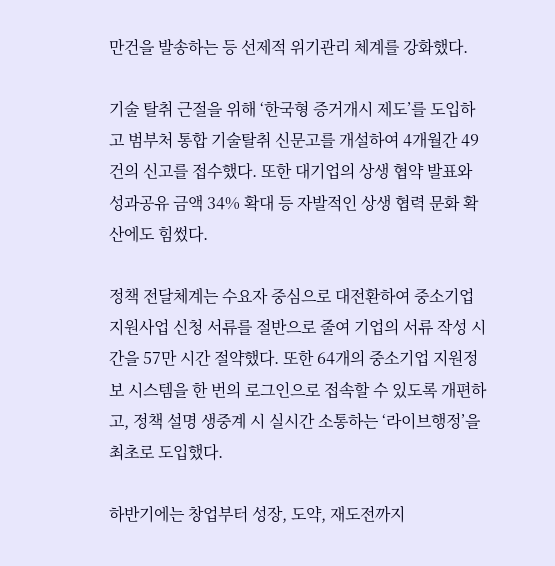만건을 발송하는 등 선제적 위기관리 체계를 강화했다.

기술 탈취 근절을 위해 ‘한국형 증거개시 제도’를 도입하고 범부처 통합 기술탈취 신문고를 개설하여 4개월간 49건의 신고를 접수했다. 또한 대기업의 상생 협약 발표와 성과공유 금액 34% 확대 등 자발적인 상생 협력 문화 확산에도 힘썼다.

정책 전달체계는 수요자 중심으로 대전환하여 중소기업 지원사업 신청 서류를 절반으로 줄여 기업의 서류 작성 시간을 57만 시간 절약했다. 또한 64개의 중소기업 지원정보 시스템을 한 번의 로그인으로 접속할 수 있도록 개편하고, 정책 설명 생중계 시 실시간 소통하는 ‘라이브행정’을 최초로 도입했다.

하반기에는 창업부터 성장, 도약, 재도전까지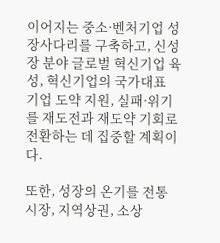이어지는 중소·벤처기업 성장사다리를 구축하고, 신성장 분야 글로벌 혁신기업 육성, 혁신기업의 국가대표 기업 도약 지원, 실패·위기를 재도전과 재도약 기회로 전환하는 데 집중할 계획이다.

또한, 성장의 온기를 전통시장, 지역상권, 소상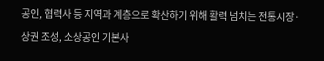공인, 협력사 등 지역과 계층으로 확산하기 위해 활력 넘치는 전통시장·상권 조성, 소상공인 기본사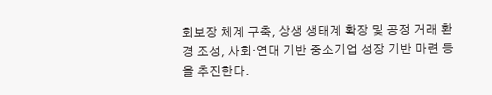회보장 체계 구축, 상생 생태계 확장 및 공정 거래 환경 조성, 사회·연대 기반 중소기업 성장 기반 마련 등을 추진한다.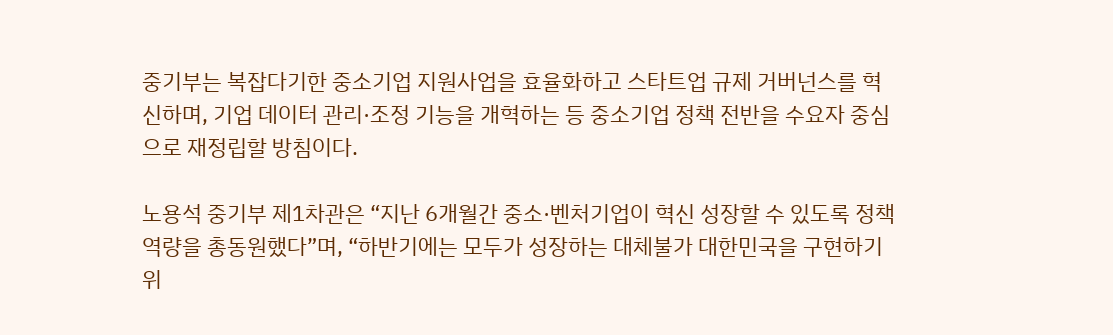중기부는 복잡다기한 중소기업 지원사업을 효율화하고 스타트업 규제 거버넌스를 혁신하며, 기업 데이터 관리·조정 기능을 개혁하는 등 중소기업 정책 전반을 수요자 중심으로 재정립할 방침이다.

노용석 중기부 제1차관은 “지난 6개월간 중소·벤처기업이 혁신 성장할 수 있도록 정책 역량을 총동원했다”며, “하반기에는 모두가 성장하는 대체불가 대한민국을 구현하기 위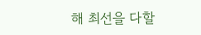해 최선을 다할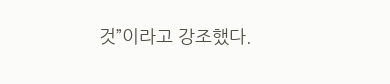것”이라고 강조했다.